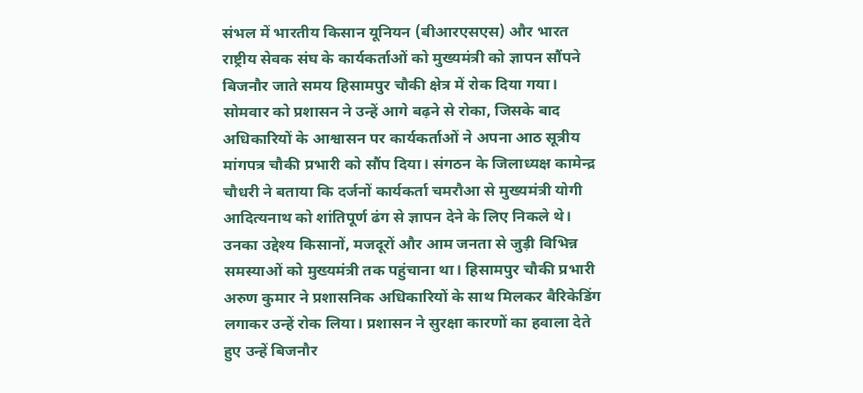संभल में भारतीय किसान यूनियन (बीआरएसएस) और भारत राष्ट्रीय सेवक संघ के कार्यकर्ताओं को मुख्यमंत्री को ज्ञापन सौंपने बिजनौर जाते समय हिसामपुर चौकी क्षेत्र में रोक दिया गया। सोमवार को प्रशासन ने उन्हें आगे बढ़ने से रोका, जिसके बाद अधिकारियों के आश्वासन पर कार्यकर्ताओं ने अपना आठ सूत्रीय मांगपत्र चौकी प्रभारी को सौंप दिया। संगठन के जिलाध्यक्ष कामेन्द्र चौधरी ने बताया कि दर्जनों कार्यकर्ता चमरौआ से मुख्यमंत्री योगी आदित्यनाथ को शांतिपूर्ण ढंग से ज्ञापन देने के लिए निकले थे। उनका उद्देश्य किसानों, मजदूरों और आम जनता से जुड़ी विभिन्न समस्याओं को मुख्यमंत्री तक पहुंचाना था। हिसामपुर चौकी प्रभारी अरुण कुमार ने प्रशासनिक अधिकारियों के साथ मिलकर बैरिकेडिंग लगाकर उन्हें रोक लिया। प्रशासन ने सुरक्षा कारणों का हवाला देते हुए उन्हें बिजनौर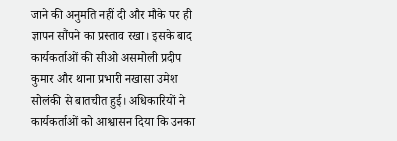जाने की अनुमति नहीं दी और मौके पर ही ज्ञापन सौंपने का प्रस्ताव रखा। इसके बाद कार्यकर्ताओं की सीओ असमोली प्रदीप कुमार और थाना प्रभारी नखासा उमेश सोलंकी से बातचीत हुई। अधिकारियों ने कार्यकर्ताओं को आश्वासन दिया कि उनका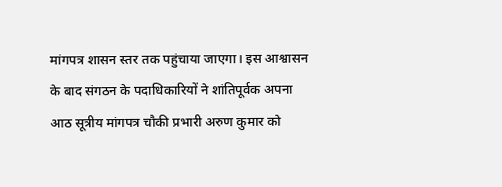मांगपत्र शासन स्तर तक पहुंचाया जाएगा। इस आश्वासन के बाद संगठन के पदाधिकारियों ने शांतिपूर्वक अपना आठ सूत्रीय मांगपत्र चौकी प्रभारी अरुण कुमार को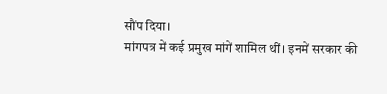सौंप दिया।
मांगपत्र में कई प्रमुख मांगें शामिल थीं। इनमें सरकार की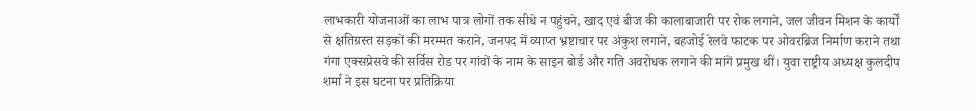लाभकारी योजनाओं का लाभ पात्र लोगों तक सीधे न पहुंचने, खाद एवं बीज की कालाबाजारी पर रोक लगाने, जल जीवन मिशन के कार्यों से क्षतिग्रस्त सड़कों की मरम्मत कराने, जनपद में व्याप्त भ्रष्टाचार पर अंकुश लगाने, बहजोई रेलवे फाटक पर ओवरब्रिज निर्माण कराने तथा गंगा एक्सप्रेसवे की सर्विस रोड पर गांवों के नाम के साइन बोर्ड और गति अवरोधक लगाने की मांगें प्रमुख थीं। युवा राष्ट्रीय अध्यक्ष कुलदीप शर्मा ने इस घटना पर प्रतिक्रिया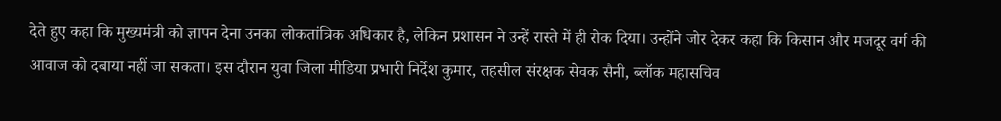देते हुए कहा कि मुख्यमंत्री को ज्ञापन देना उनका लोकतांत्रिक अधिकार है, लेकिन प्रशासन ने उन्हें रास्ते में ही रोक दिया। उन्होंने जोर देकर कहा कि किसान और मजदूर वर्ग की आवाज को दबाया नहीं जा सकता। इस दौरान युवा जिला मीडिया प्रभारी निर्देश कुमार, तहसील संरक्षक सेवक सैनी, ब्लॉक महासचिव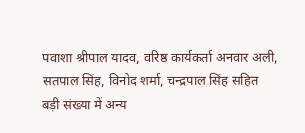पवाशा श्रीपाल यादव, वरिष्ठ कार्यकर्ता अनवार अली, सतपाल सिंह, विनोद शर्मा, चन्द्रपाल सिंह सहित बड़ी संख्या में अन्य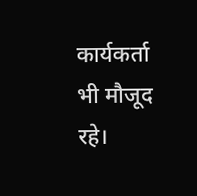कार्यकर्ता भी मौजूद रहे।